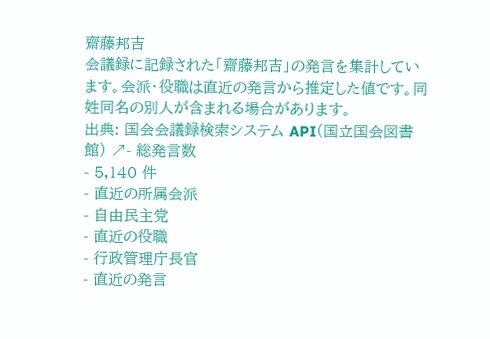齋藤邦吉
会議録に記録された「齋藤邦吉」の発言を集計しています。会派・役職は直近の発言から推定した値です。同姓同名の別人が含まれる場合があります。
出典: 国会会議録検索システム API(国立国会図書館) ↗- 総発言数
- 5,140 件
- 直近の所属会派
- 自由民主党
- 直近の役職
- 行政管理庁長官
- 直近の発言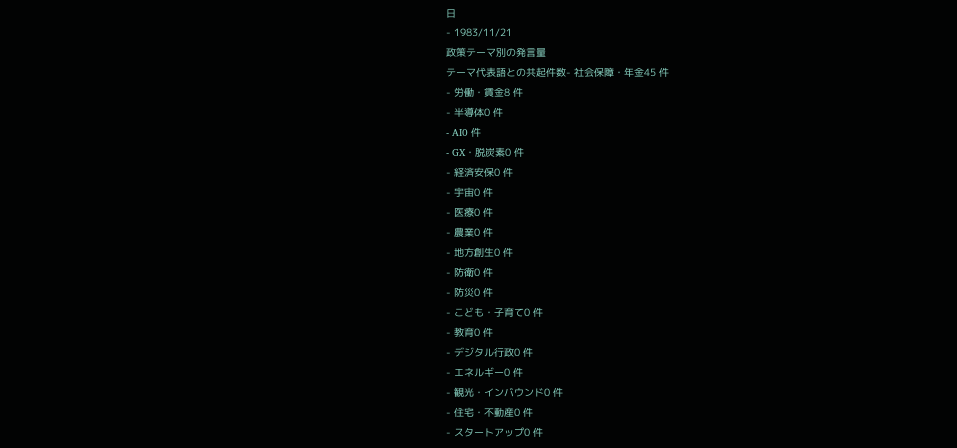日
- 1983/11/21
政策テーマ別の発言量
テーマ代表語との共起件数- 社会保障・年金45 件
- 労働・賃金8 件
- 半導体0 件
- AI0 件
- GX・脱炭素0 件
- 経済安保0 件
- 宇宙0 件
- 医療0 件
- 農業0 件
- 地方創生0 件
- 防衛0 件
- 防災0 件
- こども・子育て0 件
- 教育0 件
- デジタル行政0 件
- エネルギー0 件
- 観光・インバウンド0 件
- 住宅・不動産0 件
- スタートアップ0 件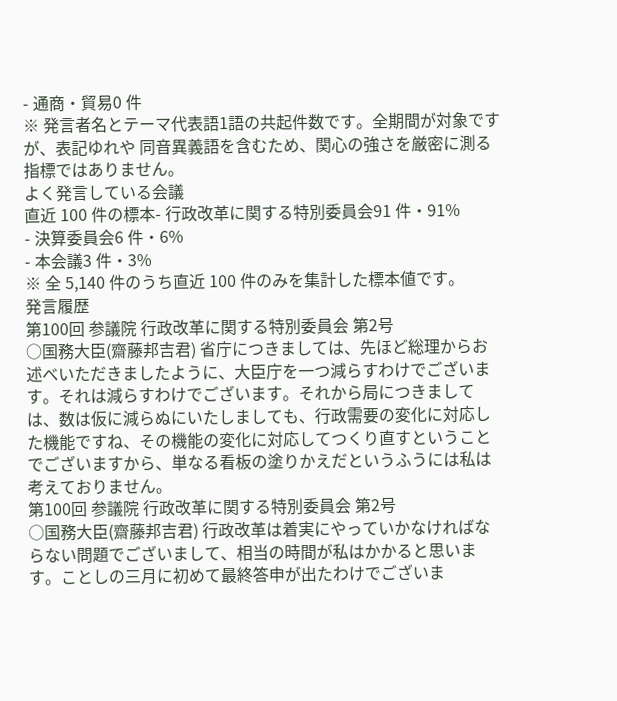- 通商・貿易0 件
※ 発言者名とテーマ代表語1語の共起件数です。全期間が対象ですが、表記ゆれや 同音異義語を含むため、関心の強さを厳密に測る指標ではありません。
よく発言している会議
直近 100 件の標本- 行政改革に関する特別委員会91 件・91%
- 決算委員会6 件・6%
- 本会議3 件・3%
※ 全 5,140 件のうち直近 100 件のみを集計した標本値です。
発言履歴
第100回 参議院 行政改革に関する特別委員会 第2号
○国務大臣(齋藤邦吉君) 省庁につきましては、先ほど総理からお述べいただきましたように、大臣庁を一つ減らすわけでございます。それは減らすわけでございます。それから局につきましては、数は仮に減らぬにいたしましても、行政需要の変化に対応した機能ですね、その機能の変化に対応してつくり直すということでございますから、単なる看板の塗りかえだというふうには私は考えておりません。
第100回 参議院 行政改革に関する特別委員会 第2号
○国務大臣(齋藤邦吉君) 行政改革は着実にやっていかなければならない問題でございまして、相当の時間が私はかかると思います。ことしの三月に初めて最終答申が出たわけでございま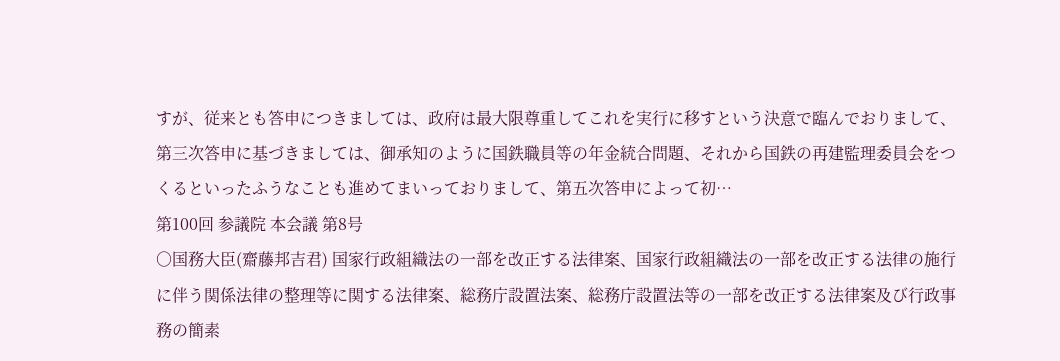すが、従来とも答申につきましては、政府は最大限尊重してこれを実行に移すという決意で臨んでおりまして、第三次答申に基づきましては、御承知のように国鉄職員等の年金統合問題、それから国鉄の再建監理委員会をつくるといったふうなことも進めてまいっておりまして、第五次答申によって初…
第100回 参議院 本会議 第8号
○国務大臣(齋藤邦吉君) 国家行政組織法の一部を改正する法律案、国家行政組織法の一部を改正する法律の施行に伴う関係法律の整理等に関する法律案、総務庁設置法案、総務庁設置法等の一部を改正する法律案及び行政事務の簡素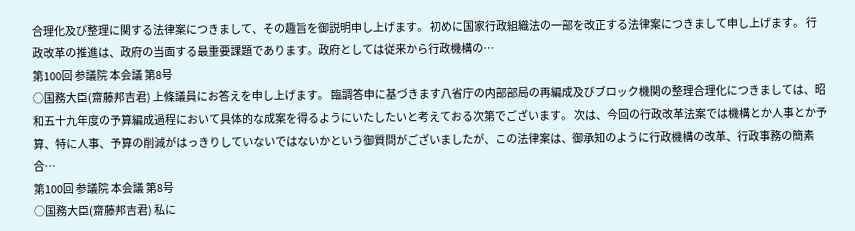合理化及び整理に関する法律案につきまして、その趣旨を御説明申し上げます。 初めに国家行政組織法の一部を改正する法律案につきまして申し上げます。 行政改革の推進は、政府の当面する最重要課題であります。政府としては従来から行政機構の…
第100回 参議院 本会議 第8号
○国務大臣(齋藤邦吉君) 上條議員にお答えを申し上げます。 臨調答申に基づきます八省庁の内部部局の再編成及びブロック機関の整理合理化につきましては、昭和五十九年度の予算編成過程において具体的な成案を得るようにいたしたいと考えておる次第でございます。 次は、今回の行政改革法案では機構とか人事とか予算、特に人事、予算の削減がはっきりしていないではないかという御質問がございましたが、この法律案は、御承知のように行政機構の改革、行政事務の簡素合…
第100回 参議院 本会議 第8号
○国務大臣(齋藤邦吉君) 私に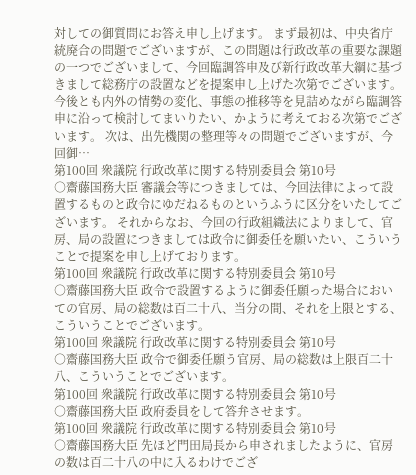対しての御質問にお答え申し上げます。 まず最初は、中央省庁統廃合の問題でございますが、この問題は行政改革の重要な課題の一つでございまして、今回臨調答申及び新行政改革大綱に基づきまして総務庁の設置などを提案申し上げた次第でございます。今後とも内外の情勢の変化、事態の推移等を見詰めながら臨調答申に沿って検討してまいりたい、かように考えておる次第でございます。 次は、出先機関の整理等々の問題でございますが、今回御…
第100回 衆議院 行政改革に関する特別委員会 第10号
○齋藤国務大臣 審議会等につきましては、今回法律によって設置するものと政令にゆだねるものというふうに区分をいたしてございます。 それからなお、今回の行政組織法によりまして、官房、局の設置につきましては政令に御委任を願いたい、こういうことで提案を申し上げております。
第100回 衆議院 行政改革に関する特別委員会 第10号
○齋藤国務大臣 政令で設置するように御委任願った場合においての官房、局の総数は百二十八、当分の間、それを上限とする、こういうことでございます。
第100回 衆議院 行政改革に関する特別委員会 第10号
○齋藤国務大臣 政令で御委任願う官房、局の総数は上限百二十八、こういうことでございます。
第100回 衆議院 行政改革に関する特別委員会 第10号
○齋藤国務大臣 政府委員をして答弁させます。
第100回 衆議院 行政改革に関する特別委員会 第10号
○齋藤国務大臣 先ほど門田局長から申されましたように、官房の数は百二十八の中に入るわけでござ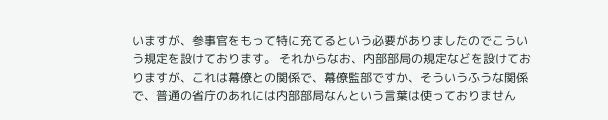いますが、参事官をもって特に充てるという必要がありましたのでこういう規定を設けております。 それからなお、内部部局の規定などを設けておりますが、これは幕僚との関係で、幕僚監部ですか、そういうふうな関係で、普通の省庁のあれには内部部局なんという言葉は使っておりません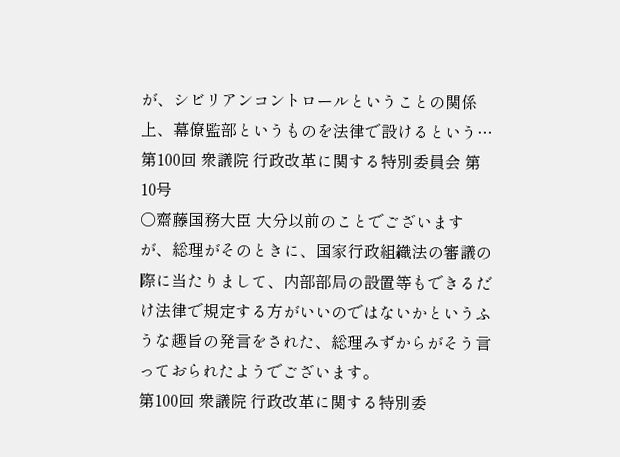が、シビリアンコントロールということの関係上、幕僚監部というものを法律で設けるという…
第100回 衆議院 行政改革に関する特別委員会 第10号
○齋藤国務大臣 大分以前のことでございますが、総理がそのときに、国家行政組織法の審議の際に当たりまして、内部部局の設置等もできるだけ法律で規定する方がいいのではないかというふうな趣旨の発言をされた、総理みずからがそう言っておられたようでございます。
第100回 衆議院 行政改革に関する特別委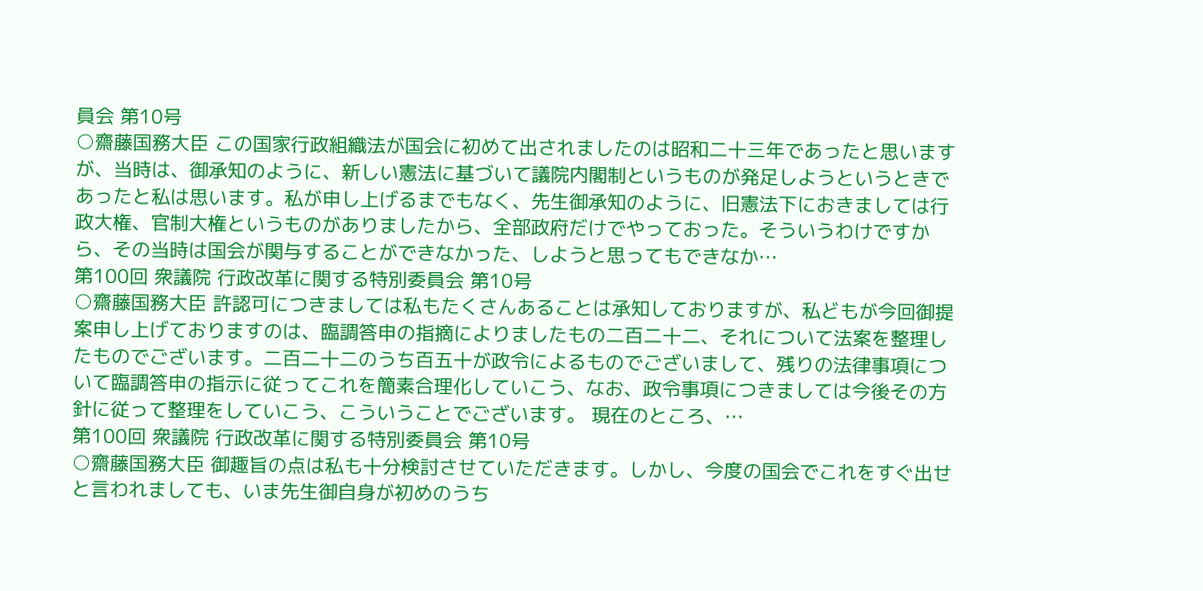員会 第10号
○齋藤国務大臣 この国家行政組織法が国会に初めて出されましたのは昭和二十三年であったと思いますが、当時は、御承知のように、新しい憲法に基づいて議院内閣制というものが発足しようというときであったと私は思います。私が申し上げるまでもなく、先生御承知のように、旧憲法下におきましては行政大権、官制大権というものがありましたから、全部政府だけでやっておった。そういうわけですから、その当時は国会が関与することができなかった、しようと思ってもできなか…
第100回 衆議院 行政改革に関する特別委員会 第10号
○齋藤国務大臣 許認可につきましては私もたくさんあることは承知しておりますが、私どもが今回御提案申し上げておりますのは、臨調答申の指摘によりましたもの二百二十二、それについて法案を整理したものでございます。二百二十二のうち百五十が政令によるものでございまして、残りの法律事項について臨調答申の指示に従ってこれを簡素合理化していこう、なお、政令事項につきましては今後その方針に従って整理をしていこう、こういうことでございます。 現在のところ、…
第100回 衆議院 行政改革に関する特別委員会 第10号
○齋藤国務大臣 御趣旨の点は私も十分検討させていただきます。しかし、今度の国会でこれをすぐ出せと言われましても、いま先生御自身が初めのうち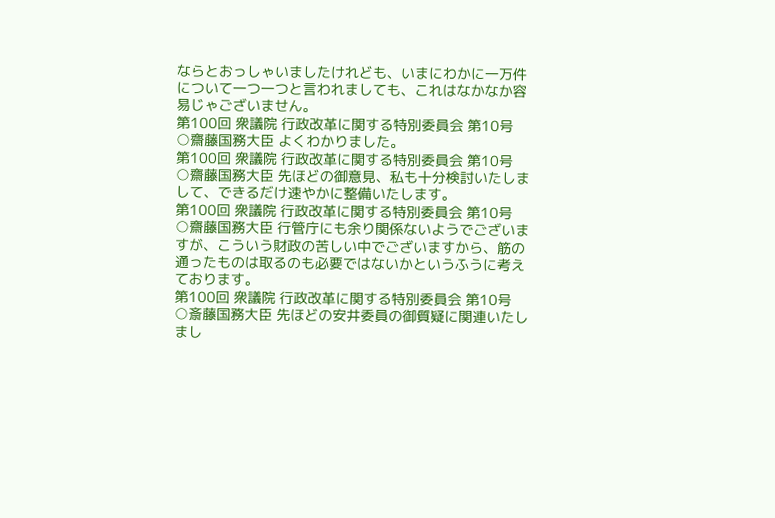ならとおっしゃいましたけれども、いまにわかに一万件について一つ一つと言われましても、これはなかなか容易じゃございません。
第100回 衆議院 行政改革に関する特別委員会 第10号
○齋藤国務大臣 よくわかりました。
第100回 衆議院 行政改革に関する特別委員会 第10号
○齋藤国務大臣 先ほどの御意見、私も十分検討いたしまして、できるだけ速やかに整備いたします。
第100回 衆議院 行政改革に関する特別委員会 第10号
○齋藤国務大臣 行管庁にも余り関係ないようでございますが、こういう財政の苦しい中でございますから、筋の通ったものは取るのも必要ではないかというふうに考えております。
第100回 衆議院 行政改革に関する特別委員会 第10号
○斎藤国務大臣 先ほどの安井委員の御質疑に関連いたしまし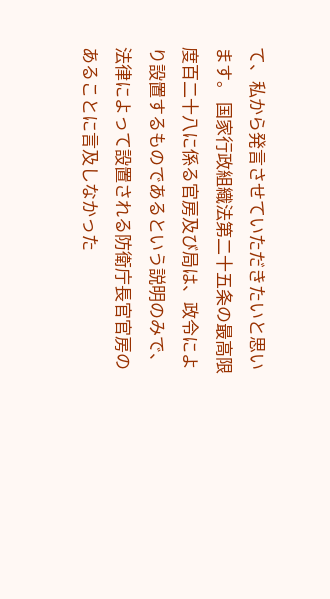て、私から発言させていただきたいと思います。 国家行政組織法第二十五条の最高限度百二十八に係る官房及び局は、政令により設置するものであるという説明のみで、法律によって設置される防衛庁長官官房のあることに言及しなかった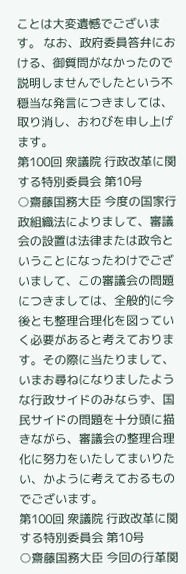ことは大変遺憾でございます。 なお、政府委員答弁における、御質問がなかったので説明しませんでしたという不穏当な発言につきましては、取り消し、おわびを申し上げます。
第100回 衆議院 行政改革に関する特別委員会 第10号
○齋藤国務大臣 今度の国家行政組織法によりまして、審議会の設置は法律または政令ということになったわけでございまして、この審議会の問題につきましては、全般的に今後とも整理合理化を図っていく必要があると考えております。その際に当たりまして、いまお尋ねになりましたような行政サイドのみならず、国民サイドの問題を十分頭に描きながら、審議会の整理合理化に努力をいたしてまいりたい、かように考えておるものでございます。
第100回 衆議院 行政改革に関する特別委員会 第10号
○齋藤国務大臣 今回の行革関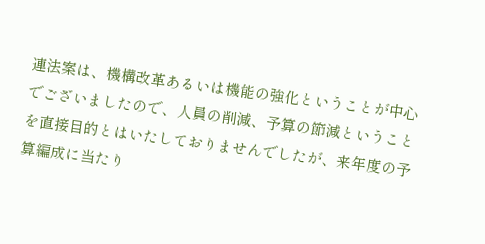連法案は、機構改革あるいは機能の強化ということが中心でございましたので、人員の削減、予算の節減ということを直接目的とはいたしておりませんでしたが、来年度の予算編成に当たり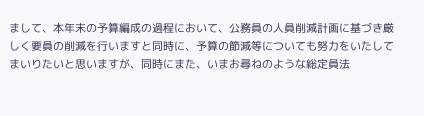まして、本年末の予算編成の過程において、公務員の人員削減計画に基づき厳しく要員の削減を行いますと同時に、予算の節減等についても努力をいたしてまいりたいと思いますが、同時にまた、いまお尋ねのような総定員法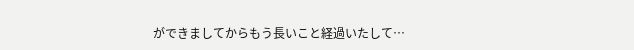ができましてからもう長いこと経過いたして…